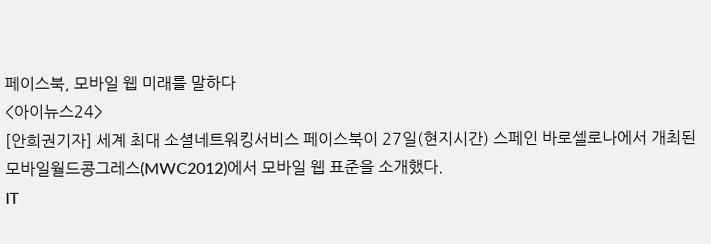페이스북, 모바일 웹 미래를 말하다
<아이뉴스24>
[안희권기자] 세계 최대 소셜네트워킹서비스 페이스북이 27일(현지시간) 스페인 바로셀로나에서 개최된 모바일월드콩그레스(MWC2012)에서 모바일 웹 표준을 소개했다.
IT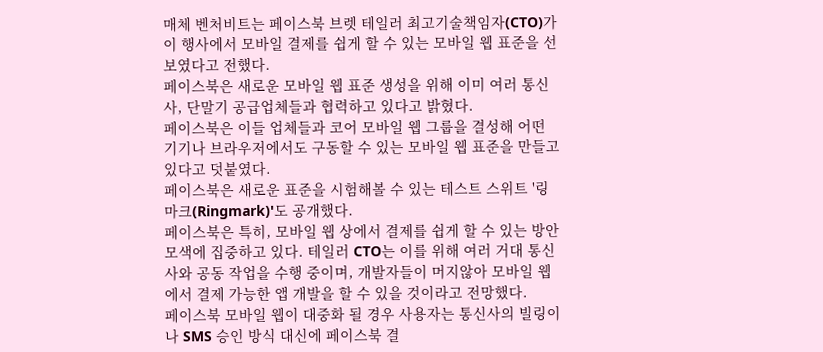매체 벤처비트는 페이스북 브렛 테일러 최고기술책임자(CTO)가 이 행사에서 모바일 결제를 쉽게 할 수 있는 모바일 웹 표준을 선보였다고 전했다.
페이스북은 새로운 모바일 웹 표준 생성을 위해 이미 여러 통신사, 단말기 공급업체들과 협력하고 있다고 밝혔다.
페이스북은 이들 업체들과 코어 모바일 웹 그룹을 결성해 어떤 기기나 브라우저에서도 구동할 수 있는 모바일 웹 표준을 만들고 있다고 덧붙였다.
페이스북은 새로운 표준을 시험해볼 수 있는 테스트 스위트 '링마크(Ringmark)'도 공개했다.
페이스북은 특히, 모바일 웹 상에서 결제를 쉽게 할 수 있는 방안 모색에 집중하고 있다. 테일러 CTO는 이를 위해 여러 거대 통신사와 공동 작업을 수행 중이며, 개발자들이 머지않아 모바일 웹에서 결제 가능한 앱 개발을 할 수 있을 것이라고 전망했다.
페이스북 모바일 웹이 대중화 될 경우 사용자는 통신사의 빌링이나 SMS 승인 방식 대신에 페이스북 결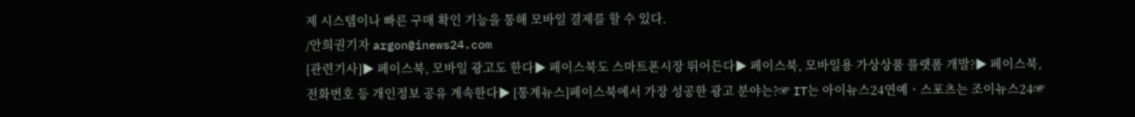제 시스템이나 빠른 구매 확인 기능을 통해 모바일 결제를 할 수 있다.
/안희권기자 argon@inews24.com
[관련기사]▶ 페이스북, 모바일 광고도 한다▶ 페이스북도 스마트폰시장 뛰어든다▶ 페이스북, 모바일용 가상상품 플랫폼 개발?▶ 페이스북, 전화번호 등 개인정보 공유 계속한다▶ [통계뉴스]페이스북에서 가장 성공한 광고 분야는?☞ IT는 아이뉴스24연예ㆍ스포츠는 조이뉴스24☞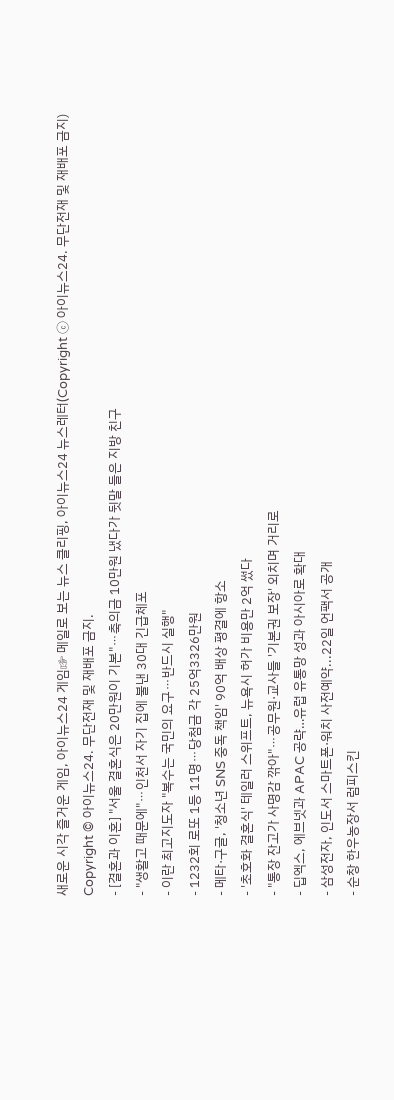새로운 시각 즐거운 게임, 아이뉴스24 게임☞ 메일로 보는 뉴스 클리핑, 아이뉴스24 뉴스레터(Copyright ⓒ 아이뉴스24. 무단전재 및 재배포 금지)
Copyright © 아이뉴스24. 무단전재 및 재배포 금지.
- [결혼과 이혼] "서울 결혼식은 20만원이 기본"⋯축의금 10만원 냈다가 뒷말 들은 지방 친구
- "생활고 때문에"⋯인천서 자기 집에 불낸 30대 긴급체포
- 이란 최고지도자 "복수는 국민의 요구⋯반드시 실행"
- 1232회 로또 1등 11명⋯당첨금 각 25억3326만원
- 메타·구글, '청소년 SNS 중독 책임' 90억 배상 평결에 항소
- '초호화 결혼식' 테일러 스위프트, 뉴욕시 허가 비용만 2억 썼다
- "통장 잔고가 사명감 깎아"⋯공무원·교사들 '기본권 보장' 외치며 거리로
- 딥엑스, 에브넷과 APAC 공략…유럽 유통망 성과 아시아로 확대
- 삼성전자, 인도서 스마트폰·워치 사전예약...22일 언팩서 공개
- 순창 한우농장서 럼피스킨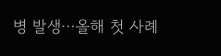병 발생⋯올해 첫 사례